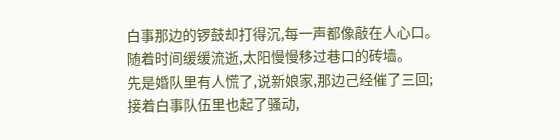白事那边的锣鼓却打得沉,每一声都像敲在人心口。
随着时间缓缓流逝,太阳慢慢移过巷口的砖墙。
先是婚队里有人慌了,说新娘家,那边己经催了三回;
接着白事队伍里也起了骚动,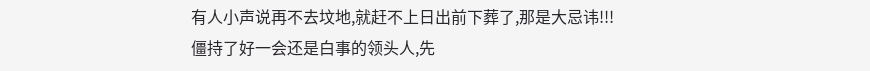有人小声说再不去坟地,就赶不上日出前下葬了,那是大忌讳!!!
僵持了好一会还是白事的领头人,先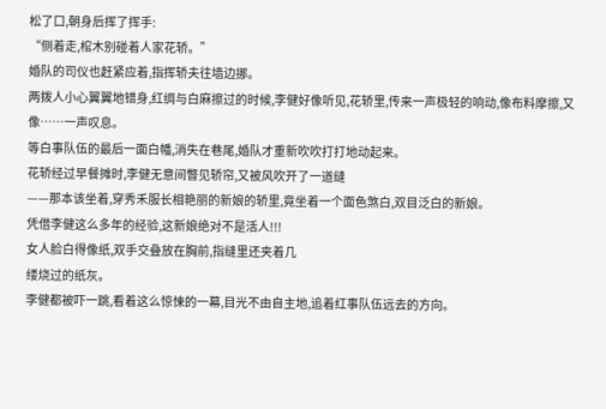松了口,朝身后挥了挥手:
“侧着走,棺木别碰着人家花轿。”
婚队的司仪也赶紧应着,指挥轿夫往墙边挪。
两拨人小心翼翼地错身,红绸与白麻擦过的时候,李健好像听见,花轿里,传来一声极轻的响动,像布料摩擦,又像……一声叹息。
等白事队伍的最后一面白幡,消失在巷尾,婚队才重新吹吹打打地动起来。
花轿经过早餐摊时,李健无意间瞥见轿帘,又被风吹开了一道缝
——那本该坐着,穿秀禾服长相艳丽的新娘的轿里,竟坐着一个面色煞白,双目泛白的新娘。
凭借李健这么多年的经验,这新娘绝对不是活人!!!
女人脸白得像纸,双手交叠放在胸前,指缝里还夹着几
缕烧过的纸灰。
李健都被吓一跳,看着这么惊悚的一幕,目光不由自主地,追着红事队伍远去的方向。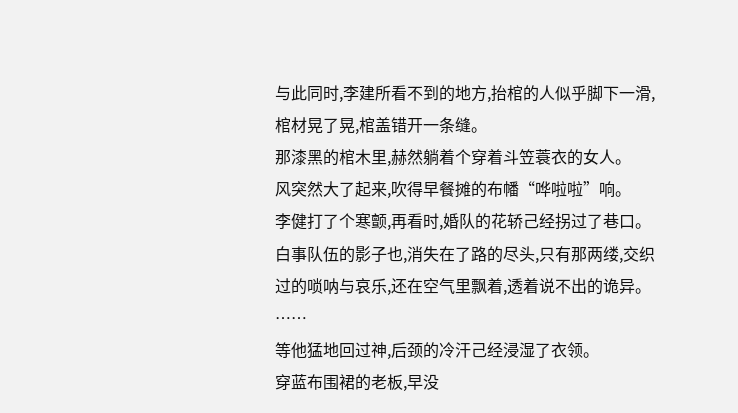与此同时,李建所看不到的地方,抬棺的人似乎脚下一滑,棺材晃了晃,棺盖错开一条缝。
那漆黑的棺木里,赫然躺着个穿着斗笠蓑衣的女人。
风突然大了起来,吹得早餐摊的布幡“哗啦啦”响。
李健打了个寒颤,再看时,婚队的花轿己经拐过了巷口。
白事队伍的影子也,消失在了路的尽头,只有那两缕,交织过的唢呐与哀乐,还在空气里飘着,透着说不出的诡异。
……
等他猛地回过神,后颈的冷汗己经浸湿了衣领。
穿蓝布围裙的老板,早没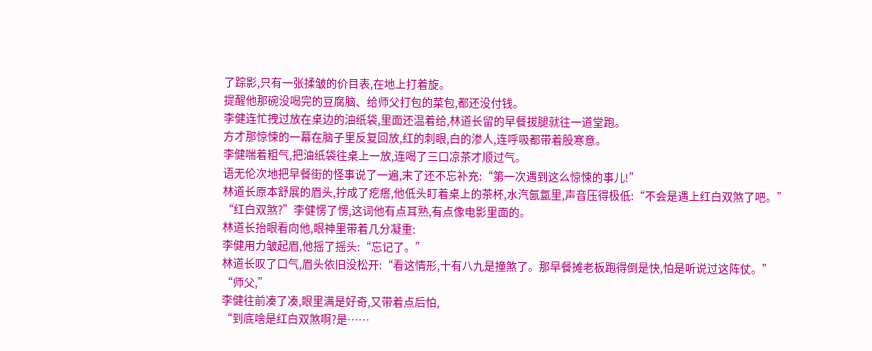了踪影,只有一张揉皱的价目表,在地上打着旋。
提醒他那碗没喝完的豆腐脑、给师父打包的菜包,都还没付钱。
李健连忙拽过放在桌边的油纸袋,里面还温着给,林道长留的早餐拔腿就往一道堂跑。
方才那惊悚的一幕在脑子里反复回放,红的刺眼,白的渗人,连呼吸都带着股寒意。
李健喘着粗气,把油纸袋往桌上一放,连喝了三口凉茶才顺过气。
语无伦次地把早餐街的怪事说了一遍,末了还不忘补充:“第一次遇到这么惊悚的事儿!”
林道长原本舒展的眉头,拧成了疙瘩,他低头盯着桌上的茶杯,水汽氤氲里,声音压得极低:“不会是遇上红白双煞了吧。”
“红白双煞?”李健愣了愣,这词他有点耳熟,有点像电影里面的。
林道长抬眼看向他,眼神里带着几分凝重:
李健用力皱起眉,他摇了摇头:“忘记了。”
林道长叹了口气,眉头依旧没松开:“看这情形,十有八九是撞煞了。那早餐摊老板跑得倒是快,怕是听说过这阵仗。”
“师父,”
李健往前凑了凑,眼里满是好奇,又带着点后怕,
“到底啥是红白双煞啊?是……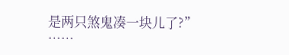是两只煞鬼凑一块儿了?”
……